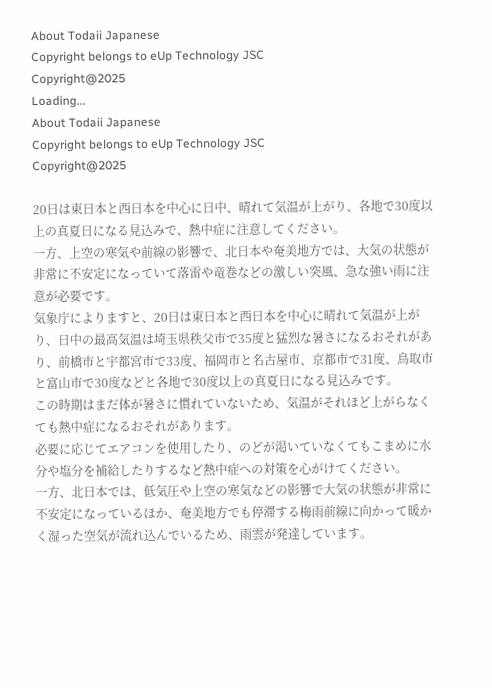About Todaii Japanese
Copyright belongs to eUp Technology JSC
Copyright@2025
Loading...
About Todaii Japanese
Copyright belongs to eUp Technology JSC
Copyright@2025

20日は東日本と西日本を中心に日中、晴れて気温が上がり、各地で30度以上の真夏日になる見込みで、熱中症に注意してください。
一方、上空の寒気や前線の影響で、北日本や奄美地方では、大気の状態が非常に不安定になっていて落雷や竜巻などの激しい突風、急な強い雨に注意が必要です。
気象庁によりますと、20日は東日本と西日本を中心に晴れて気温が上がり、日中の最高気温は埼玉県秩父市で35度と猛烈な暑さになるおそれがあり、前橋市と宇都宮市で33度、福岡市と名古屋市、京都市で31度、鳥取市と富山市で30度などと各地で30度以上の真夏日になる見込みです。
この時期はまだ体が暑さに慣れていないため、気温がそれほど上がらなくても熱中症になるおそれがあります。
必要に応じてエアコンを使用したり、のどが渇いていなくてもこまめに水分や塩分を補給したりするなど熱中症への対策を心がけてください。
一方、北日本では、低気圧や上空の寒気などの影響で大気の状態が非常に不安定になっているほか、奄美地方でも停滞する梅雨前線に向かって暖かく湿った空気が流れ込んでいるため、雨雲が発達しています。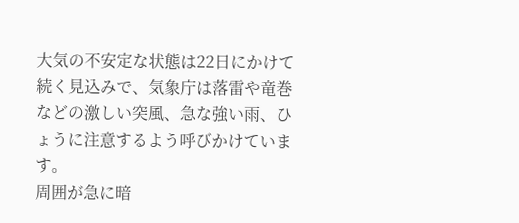大気の不安定な状態は22日にかけて続く見込みで、気象庁は落雷や竜巻などの激しい突風、急な強い雨、ひょうに注意するよう呼びかけています。
周囲が急に暗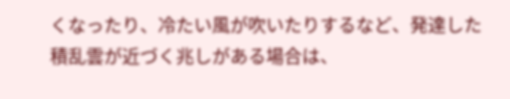くなったり、冷たい風が吹いたりするなど、発達した積乱雲が近づく兆しがある場合は、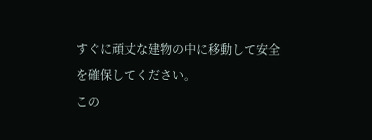すぐに頑丈な建物の中に移動して安全を確保してください。
この